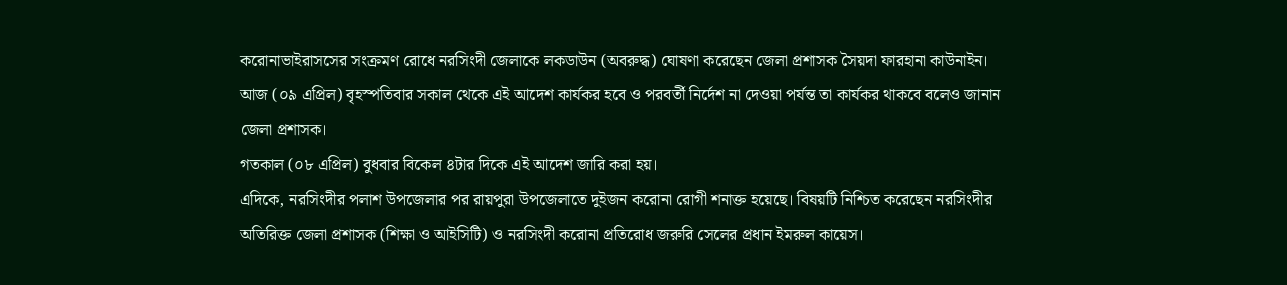করোনাভাইরাসসের সংক্রমণ রোধে নরসিংদী জেলাকে লকডাউন (অবরুদ্ধ) ঘোষণা করেছেন জেলা প্রশাসক সৈয়দা ফারহানা কাউনাইন।
আজ (০৯ এপ্রিল) বৃহস্পতিবার সকাল থেকে এই আদেশ কার্যকর হবে ও পরবর্তী নির্দেশ না দেওয়া পর্যন্ত তা কার্যকর থাকবে বলেও জানান জেলা প্রশাসক।
গতকাল (০৮ এপ্রিল) বুধবার বিকেল ৪টার দিকে এই আদেশ জারি করা হয়।
এদিকে, নরসিংদীর পলাশ উপজেলার পর রায়পুরা উপজেলাতে দুইজন করোনা রোগী শনাক্ত হয়েছে। বিষয়টি নিশ্চিত করেছেন নরসিংদীর অতিরিক্ত জেলা প্রশাসক (শিক্ষা ও আইসিটি) ও নরসিংদী করোনা প্রতিরোধ জরুরি সেলের প্রধান ইমরুল কায়েস।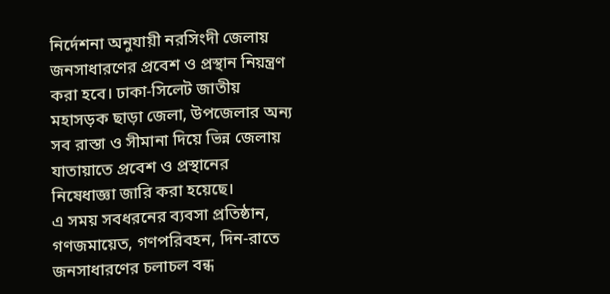নির্দেশনা অনুযায়ী নরসিংদী জেলায় জনসাধারণের প্রবেশ ও প্রস্থান নিয়ন্ত্রণ করা হবে। ঢাকা-সিলেট জাতীয় মহাসড়ক ছাড়া জেলা, উপজেলার অন্য সব রাস্তা ও সীমানা দিয়ে ভিন্ন জেলায় যাতায়াতে প্রবেশ ও প্রস্থানের নিষেধাজ্ঞা জারি করা হয়েছে।
এ সময় সবধরনের ব্যবসা প্রতিষ্ঠান, গণজমায়েত, গণপরিবহন, দিন-রাতে জনসাধারণের চলাচল বন্ধ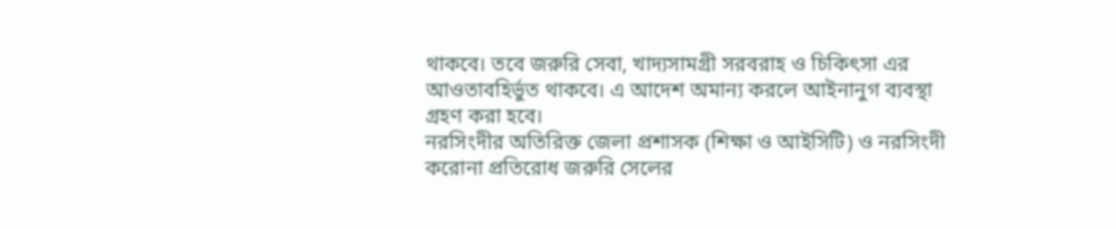থাকবে। তবে জরুরি সেবা, খাদ্যসামগ্রী সরবরাহ ও চিকিৎসা এর আওতাবহির্ভুত থাকবে। এ আদেশ অমান্য করলে আইনানুগ ব্যবস্থা গ্রহণ করা হবে।
নরসিংদীর অতিরিক্ত জেলা প্রশাসক (শিক্ষা ও আইসিটি) ও নরসিংদী করোনা প্রতিরোধ জরুরি সেলের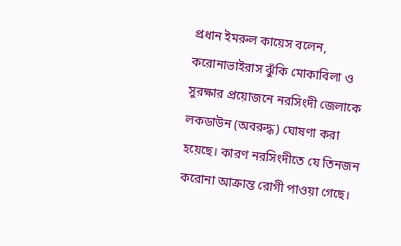প্রধান ইমরুল কায়েস বলেন, করোনাভাইরাস ঝুঁকি মোকাবিলা ও সুরক্ষার প্রয়োজনে নরসিংদী জেলাকে লকডাউন (অবরুদ্ধ) ঘোষণা করা হয়েছে। কারণ নরসিংদীতে যে তিনজন করোনা আক্রান্ত রোগী পাওয়া গেছে।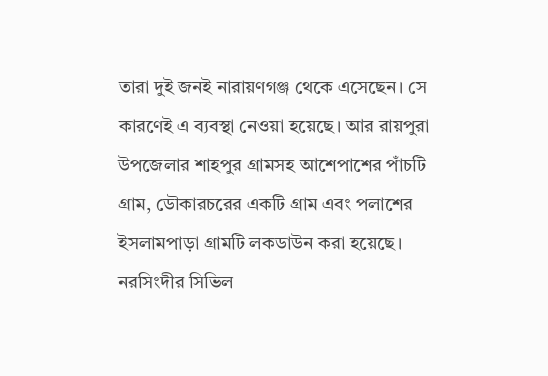তারা দুই জনই নারায়ণগঞ্জ থেকে এসেছেন। সে কারণেই এ ব্যবস্থা নেওয়া হয়েছে। আর রায়পুরা উপজেলার শাহপুর গ্রামসহ আশেপাশের পাঁচটি গ্রাম, ডৌকারচরের একটি গ্রাম এবং পলাশের ইসলামপাড়া গ্রামটি লকডাউন করা হয়েছে।
নরসিংদীর সিভিল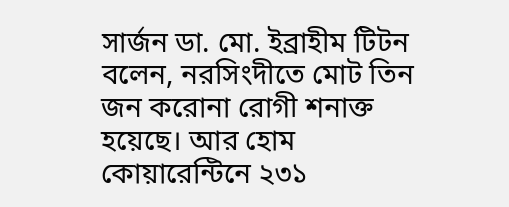সার্জন ডা. মো. ইব্রাহীম টিটন বলেন, নরসিংদীতে মোট তিন জন করোনা রোগী শনাক্ত হয়েছে। আর হোম কোয়ারেন্টিনে ২৩১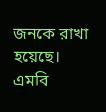জনকে রাখা হয়েছে।
এমবি